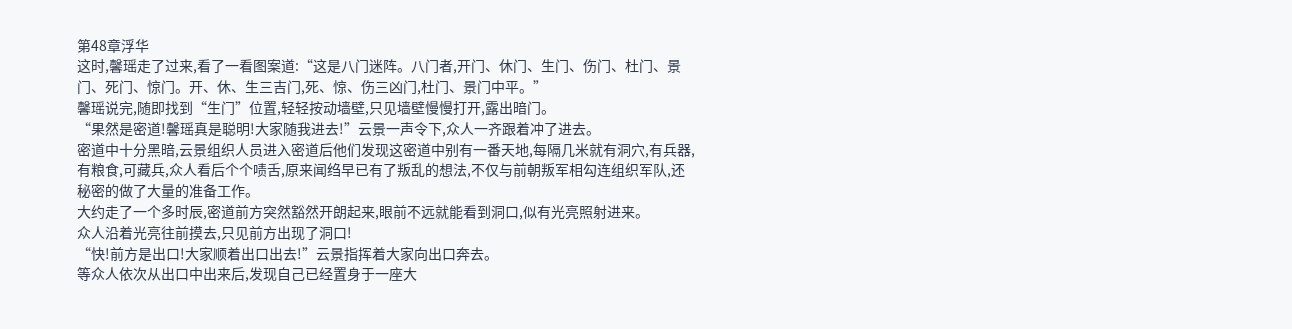第48章浮华
这时,馨瑶走了过来,看了一看图案道:“这是八门迷阵。八门者,开门、休门、生门、伤门、杜门、景门、死门、惊门。开、休、生三吉门,死、惊、伤三凶门,杜门、景门中平。”
馨瑶说完,随即找到“生门”位置,轻轻按动墙壁,只见墙壁慢慢打开,露出暗门。
“果然是密道!馨瑶真是聪明!大家随我进去!”云景一声令下,众人一齐跟着冲了进去。
密道中十分黑暗,云景组织人员进入密道后他们发现这密道中别有一番天地,每隔几米就有洞穴,有兵器,有粮食,可藏兵,众人看后个个啧舌,原来闻绉早已有了叛乱的想法,不仅与前朝叛军相勾连组织军队,还秘密的做了大量的准备工作。
大约走了一个多时辰,密道前方突然豁然开朗起来,眼前不远就能看到洞口,似有光亮照射进来。
众人沿着光亮往前摸去,只见前方出现了洞口!
“快!前方是出口!大家顺着出口出去!”云景指挥着大家向出口奔去。
等众人依次从出口中出来后,发现自己已经置身于一座大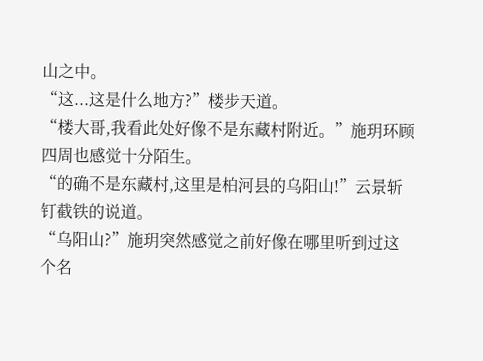山之中。
“这...这是什么地方?”楼步天道。
“楼大哥,我看此处好像不是东藏村附近。”施玥环顾四周也感觉十分陌生。
“的确不是东藏村,这里是柏河县的乌阳山!”云景斩钉截铁的说道。
“乌阳山?”施玥突然感觉之前好像在哪里听到过这个名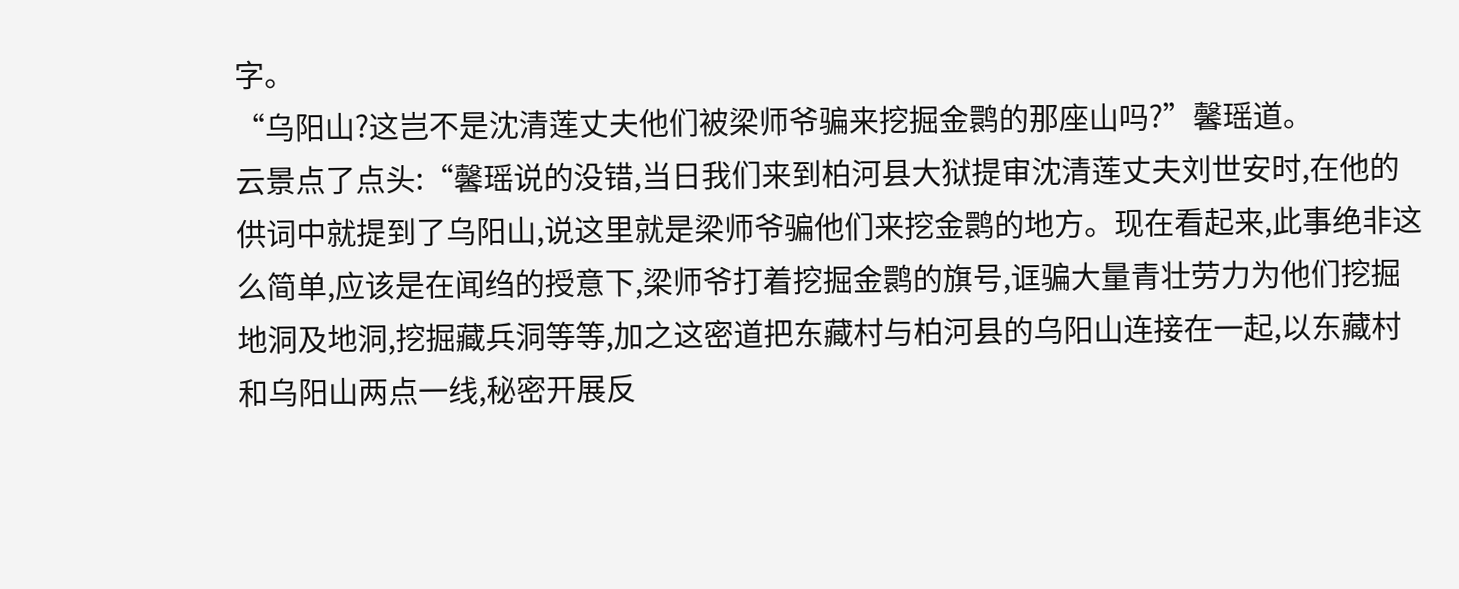字。
“乌阳山?这岂不是沈清莲丈夫他们被梁师爷骗来挖掘金鹮的那座山吗?”馨瑶道。
云景点了点头:“馨瑶说的没错,当日我们来到柏河县大狱提审沈清莲丈夫刘世安时,在他的供词中就提到了乌阳山,说这里就是梁师爷骗他们来挖金鹮的地方。现在看起来,此事绝非这么简单,应该是在闻绉的授意下,梁师爷打着挖掘金鹮的旗号,诓骗大量青壮劳力为他们挖掘地洞及地洞,挖掘藏兵洞等等,加之这密道把东藏村与柏河县的乌阳山连接在一起,以东藏村和乌阳山两点一线,秘密开展反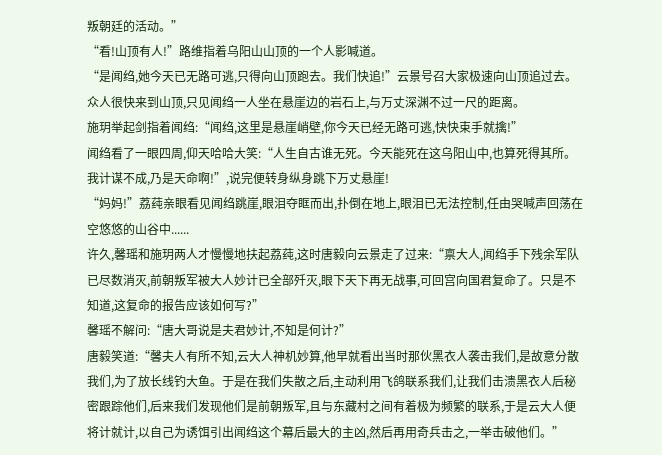叛朝廷的活动。”
“看!山顶有人!”路维指着乌阳山山顶的一个人影喊道。
“是闻绉,她今天已无路可逃,只得向山顶跑去。我们快追!”云景号召大家极速向山顶追过去。
众人很快来到山顶,只见闻绉一人坐在悬崖边的岩石上,与万丈深渊不过一尺的距离。
施玥举起剑指着闻绉:“闻绉,这里是悬崖峭壁,你今天已经无路可逃,快快束手就擒!”
闻绉看了一眼四周,仰天哈哈大笑:“人生自古谁无死。今天能死在这乌阳山中,也算死得其所。我计谋不成,乃是天命啊!”,说完便转身纵身跳下万丈悬崖!
“妈妈!”荔莼亲眼看见闻绉跳崖,眼泪夺眶而出,扑倒在地上,眼泪已无法控制,任由哭喊声回荡在空悠悠的山谷中......
许久,馨瑶和施玥两人才慢慢地扶起荔莼,这时唐毅向云景走了过来:“禀大人,闻绉手下残余军队已尽数消灭,前朝叛军被大人妙计已全部歼灭,眼下天下再无战事,可回宫向国君复命了。只是不知道,这复命的报告应该如何写?”
馨瑶不解问:“唐大哥说是夫君妙计,不知是何计?”
唐毅笑道:“馨夫人有所不知,云大人神机妙算,他早就看出当时那伙黑衣人袭击我们,是故意分散我们,为了放长线钓大鱼。于是在我们失散之后,主动利用飞鸽联系我们,让我们击溃黑衣人后秘密跟踪他们,后来我们发现他们是前朝叛军,且与东藏村之间有着极为频繁的联系,于是云大人便将计就计,以自己为诱饵引出闻绉这个幕后最大的主凶,然后再用奇兵击之,一举击破他们。”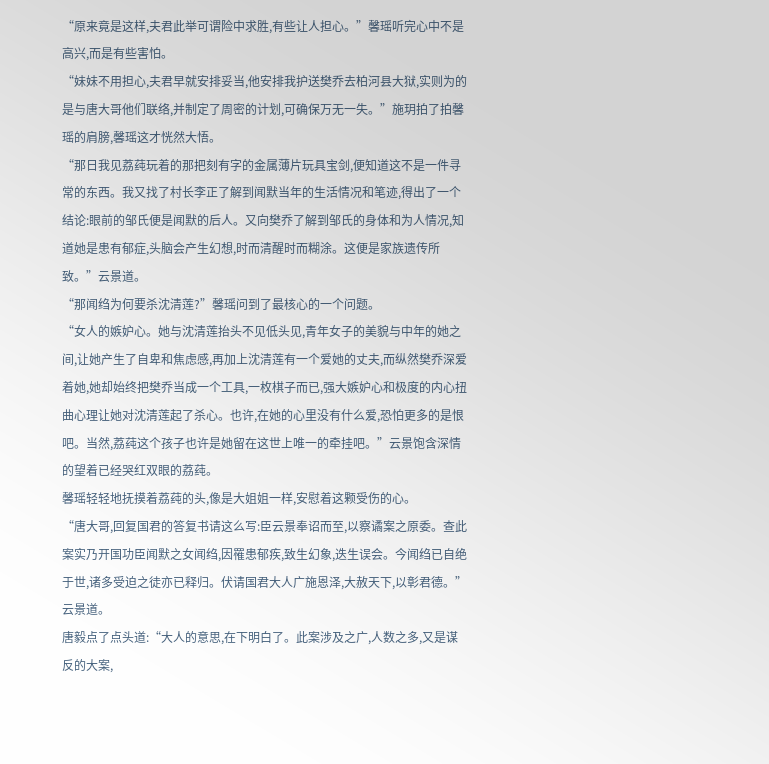“原来竟是这样,夫君此举可谓险中求胜,有些让人担心。”馨瑶听完心中不是高兴,而是有些害怕。
“妹妹不用担心,夫君早就安排妥当,他安排我护送樊乔去柏河县大狱,实则为的是与唐大哥他们联络,并制定了周密的计划,可确保万无一失。”施玥拍了拍馨瑶的肩膀,馨瑶这才恍然大悟。
“那日我见荔莼玩着的那把刻有字的金属薄片玩具宝剑,便知道这不是一件寻常的东西。我又找了村长李正了解到闻默当年的生活情况和笔迹,得出了一个结论:眼前的邹氏便是闻默的后人。又向樊乔了解到邹氏的身体和为人情况,知道她是患有郁症,头脑会产生幻想,时而清醒时而糊涂。这便是家族遗传所致。”云景道。
“那闻绉为何要杀沈清莲?”馨瑶问到了最核心的一个问题。
“女人的嫉妒心。她与沈清莲抬头不见低头见,青年女子的美貌与中年的她之间,让她产生了自卑和焦虑感,再加上沈清莲有一个爱她的丈夫,而纵然樊乔深爱着她,她却始终把樊乔当成一个工具,一枚棋子而已,强大嫉妒心和极度的内心扭曲心理让她对沈清莲起了杀心。也许,在她的心里没有什么爱,恐怕更多的是恨吧。当然,荔莼这个孩子也许是她留在这世上唯一的牵挂吧。”云景饱含深情的望着已经哭红双眼的荔莼。
馨瑶轻轻地抚摸着荔莼的头,像是大姐姐一样,安慰着这颗受伤的心。
“唐大哥,回复国君的答复书请这么写:臣云景奉诏而至,以察谲案之原委。查此案实乃开国功臣闻默之女闻绉,因罹患郁疾,致生幻象,迭生误会。今闻绉已自绝于世,诸多受迫之徒亦已释归。伏请国君大人广施恩泽,大赦天下,以彰君德。”云景道。
唐毅点了点头道:“大人的意思,在下明白了。此案涉及之广,人数之多,又是谋反的大案,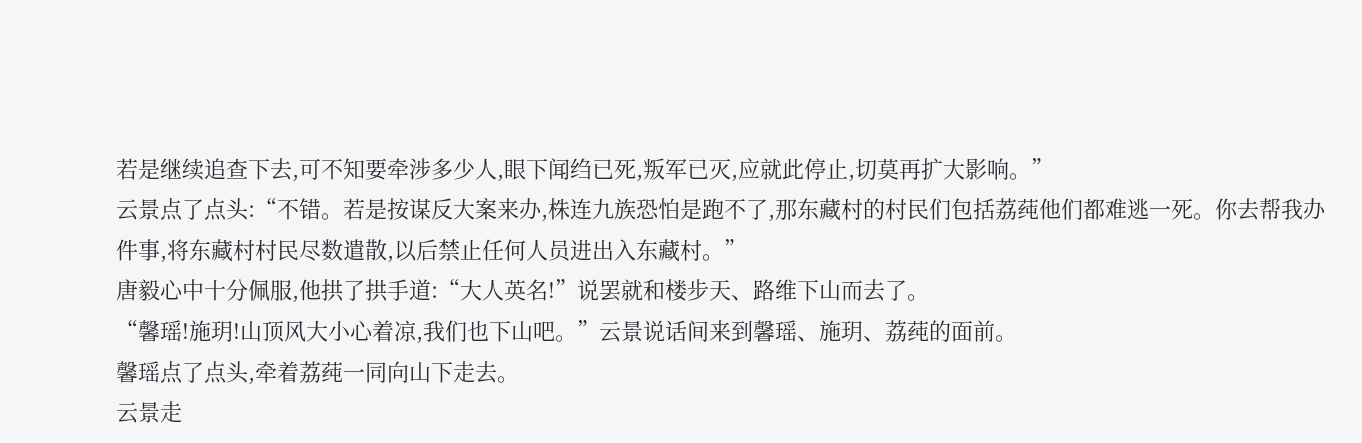若是继续追查下去,可不知要牵涉多少人,眼下闻绉已死,叛军已灭,应就此停止,切莫再扩大影响。”
云景点了点头:“不错。若是按谋反大案来办,株连九族恐怕是跑不了,那东藏村的村民们包括荔莼他们都难逃一死。你去帮我办件事,将东藏村村民尽数遣散,以后禁止任何人员进出入东藏村。”
唐毅心中十分佩服,他拱了拱手道:“大人英名!”说罢就和楼步天、路维下山而去了。
“馨瑶!施玥!山顶风大小心着凉,我们也下山吧。”云景说话间来到馨瑶、施玥、荔莼的面前。
馨瑶点了点头,牵着荔莼一同向山下走去。
云景走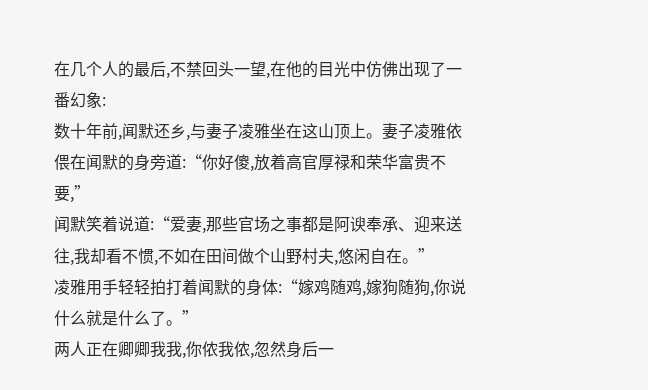在几个人的最后,不禁回头一望,在他的目光中仿佛出现了一番幻象:
数十年前,闻默还乡,与妻子凌雅坐在这山顶上。妻子凌雅依偎在闻默的身旁道:“你好傻,放着高官厚禄和荣华富贵不要,”
闻默笑着说道:“爱妻,那些官场之事都是阿谀奉承、迎来送往,我却看不惯,不如在田间做个山野村夫,悠闲自在。”
凌雅用手轻轻拍打着闻默的身体:“嫁鸡随鸡,嫁狗随狗,你说什么就是什么了。”
两人正在卿卿我我,你侬我侬,忽然身后一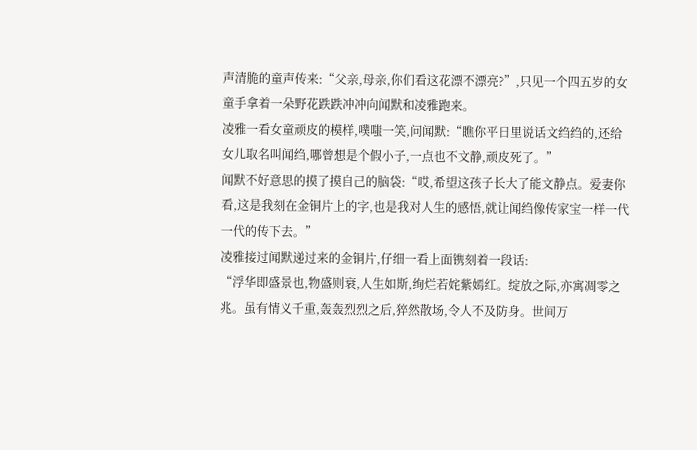声清脆的童声传来:“父亲,母亲,你们看这花漂不漂亮?”,只见一个四五岁的女童手拿着一朵野花跌跌冲冲向闻默和凌雅跑来。
凌雅一看女童顽皮的模样,噗嗤一笑,问闻默:“瞧你平日里说话文绉绉的,还给女儿取名叫闻绉,哪曾想是个假小子,一点也不文静,顽皮死了。”
闻默不好意思的摸了摸自己的脑袋:“哎,希望这孩子长大了能文静点。爱妻你看,这是我刻在金铜片上的字,也是我对人生的感悟,就让闻绉像传家宝一样一代一代的传下去。”
凌雅接过闻默递过来的金铜片,仔细一看上面镌刻着一段话:
“浮华即盛景也,物盛则衰,人生如斯,绚烂若姹紫嫣红。绽放之际,亦寓凋零之兆。虽有情义千重,轰轰烈烈之后,猝然散场,令人不及防身。世间万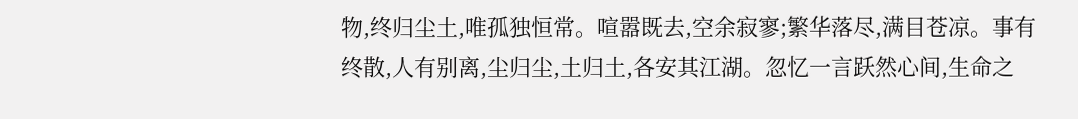物,终归尘土,唯孤独恒常。喧嚣既去,空余寂寥;繁华落尽,满目苍凉。事有终散,人有别离,尘归尘,土归土,各安其江湖。忽忆一言跃然心间,生命之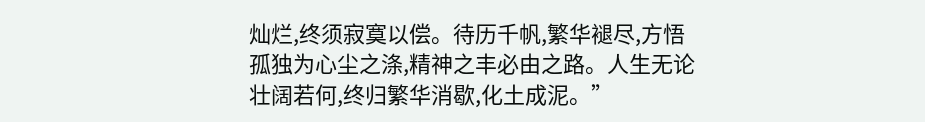灿烂,终须寂寞以偿。待历千帆,繁华褪尽,方悟孤独为心尘之涤,精神之丰必由之路。人生无论壮阔若何,终归繁华消歇,化土成泥。”